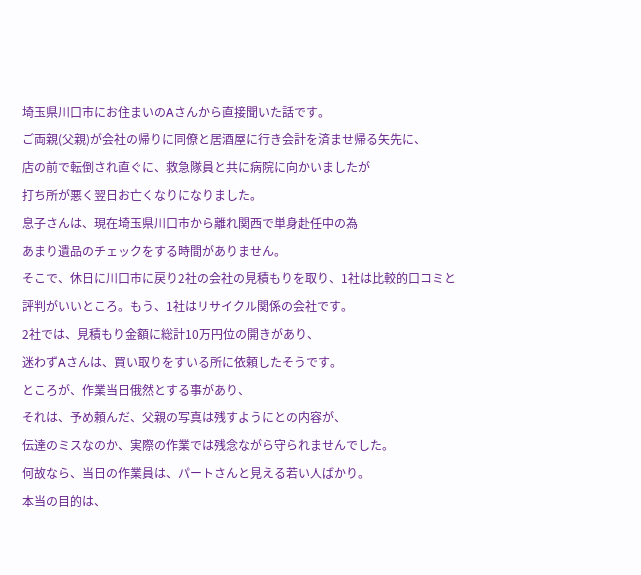埼玉県川口市にお住まいのAさんから直接聞いた話です。
ご両親(父親)が会社の帰りに同僚と居酒屋に行き会計を済ませ帰る矢先に、
店の前で転倒され直ぐに、救急隊員と共に病院に向かいましたが
打ち所が悪く翌日お亡くなりになりました。
息子さんは、現在埼玉県川口市から離れ関西で単身赴任中の為
あまり遺品のチェックをする時間がありません。
そこで、休日に川口市に戻り2社の会社の見積もりを取り、1社は比較的口コミと
評判がいいところ。もう、1社はリサイクル関係の会社です。
2社では、見積もり金額に総計10万円位の開きがあり、
迷わずAさんは、買い取りをすいる所に依頼したそうです。
ところが、作業当日俄然とする事があり、
それは、予め頼んだ、父親の写真は残すようにとの内容が、
伝達のミスなのか、実際の作業では残念ながら守られませんでした。
何故なら、当日の作業員は、パートさんと見える若い人ばかり。
本当の目的は、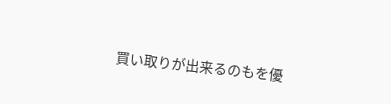買い取りが出来るのもを優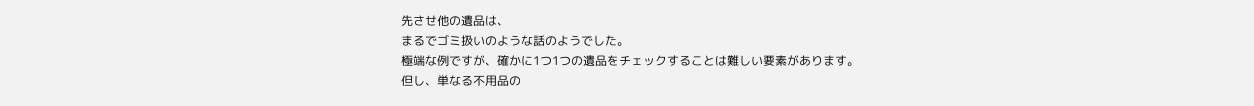先させ他の遺品は、
まるでゴミ扱いのような話のようでした。
極端な例ですが、確かに1つ1つの遺品をチェックすることは難しい要素があります。
但し、単なる不用品の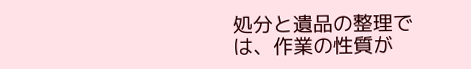処分と遺品の整理では、作業の性質が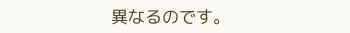異なるのです。